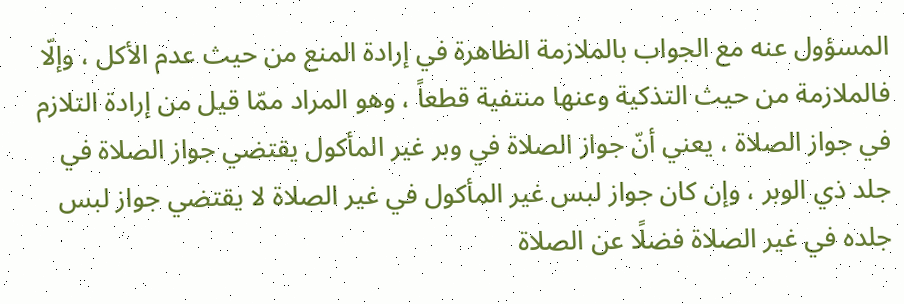المسؤول عنه مع الجواب بالملازمة الظاهرة في إرادة المنع من حيث عدم الأكل ، وإلّا فالملازمة من حيث التذكية وعنها منتفية قطعاً ، وهو المراد ممّا قيل من إرادة التلازم في جواز الصلاة ، يعني أنّ جواز الصلاة في وبر غير المأكول يقتضي جواز الصلاة في جلد ذي الوبر ، وإن كان جواز لبس غير المأكول في غير الصلاة لا يقتضي جواز لبس جلده في غير الصلاة فضلًا عن الصلاة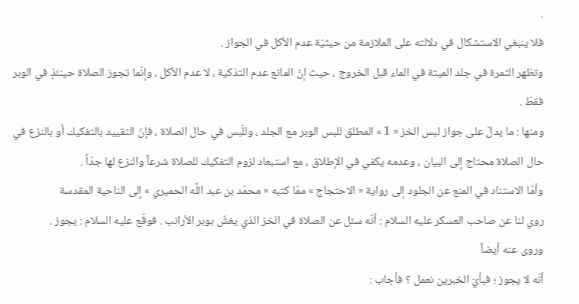.
فلا ينبغي الاستشكال في دلالته على الملازمة من حيثيّة عدم الأكل في الجواز .
وتظهر الثمرة في جلد الميتة في الماء قبل الخروج ، حيث إنّ المانع عدم التذكية ، لا عدم الأكل ، وإنّما تجوز الصلاة حينئذٍ في الوبر فقطّ .
ومنها : ما يدلّ على جواز لبس الخز « 1 » المطلق للبس الوبر مع الجلد ، وللّبس في حال الصلاة ، فإنّ التقييد بالتفكيك أو بالنزع في حال الصلاة محتاج إلى البيان ، وعدمه يكفي في الإطلاق ، مع استبعاد لزوم التفكيك للصلاة شرعاً والنزع لها جدّاً .
وأمّا الاستناد في المنع عن الجلود إلى رواية « الاحتجاج » ممّا كتبه « محمّد بن عبد اللَّه الحميري » إلى الناحية المقدسة
روي لنا عن صاحب العسكر عليه السلام : أنّه سئل عن الصلاة في الخز الذي يغشّ بوبر الأرانب . فوقّع عليه السلام : يجوز .
وروى عنه أيضاً
أنّه لا يجوز ؛ فبأيّ الخبرين نعمل ؟ فأجاب :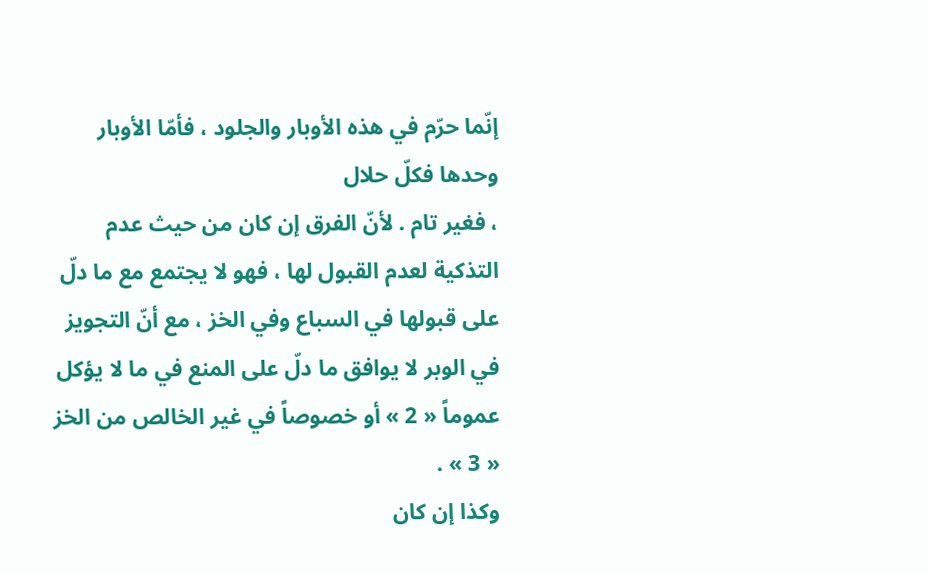إنّما حرّم في هذه الأوبار والجلود ، فأمّا الأوبار وحدها فكلّ حلال
، فغير تام . لأنّ الفرق إن كان من حيث عدم التذكية لعدم القبول لها ، فهو لا يجتمع مع ما دلّ على قبولها في السباع وفي الخز ، مع أنّ التجويز في الوبر لا يوافق ما دلّ على المنع في ما لا يؤكل عموماً « 2 » أو خصوصاً في غير الخالص من الخز « 3 » .
وكذا إن كان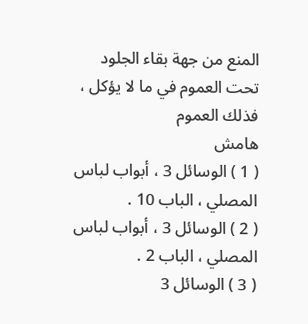المنع من جهة بقاء الجلود تحت العموم في ما لا يؤكل ، فذلك العموم
هامش
( 1 ) الوسائل 3 ، أبواب لباس المصلي ، الباب 10 .
( 2 ) الوسائل 3 ، أبواب لباس المصلي ، الباب 2 .
( 3 ) الوسائل 3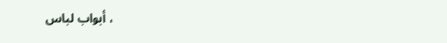، أبواب لباس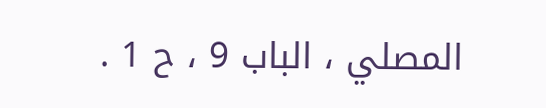المصلي ، الباب 9 ، ح 1 .